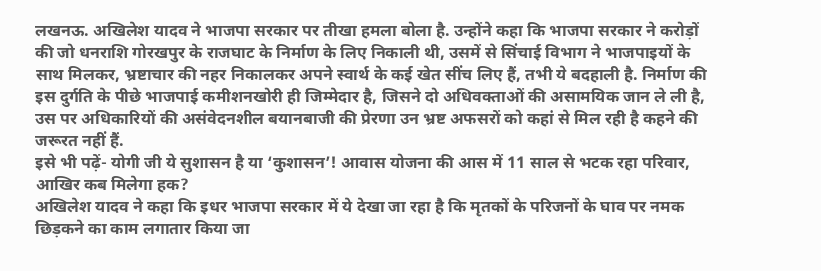लखनऊ. अखिलेश यादव ने भाजपा सरकार पर तीखा हमला बोला है. उन्होंने कहा कि भाजपा सरकार ने करोड़ों की जो धनराशि गोरखपुर के राजघाट के निर्माण के लिए निकाली थी, उसमें से सिंचाई विभाग ने भाजपाइयों के साथ मिलकर, भ्रष्टाचार की नहर निकालकर अपने स्वार्थ के कई खेत सींच लिए हैं, तभी ये बदहाली है. निर्माण की इस दुर्गति के पीछे भाजपाई कमीशनखोरी ही जिम्मेदार है, जिसने दो अधिवक्ताओं की असामयिक जान ले ली है, उस पर अधिकारियों की असंवेदनशील बयानबाजी की प्रेरणा उन भ्रष्ट अफसरों को कहां से मिल रही है कहने की जरूरत नहीं हैं.
इसे भी पढ़ें- योगी जी ये सुशासन है या ‘कुशासन’! आवास योजना की आस में 11 साल से भटक रहा परिवार, आखिर कब मिलेगा हक?
अखिलेश यादव ने कहा कि इधर भाजपा सरकार में ये देखा जा रहा है कि मृतकों के परिजनों के घाव पर नमक छिड़कने का काम लगातार किया जा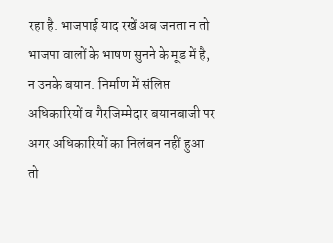रहा है. भाजपाई याद रखें अब जनता न तो भाजपा वालों के भाषण सुनने के मूड में है, न उनके बयान. निर्माण में संलिप्त अधिकारियों व गैरजिम्मेदार बयानबाजी पर अगर अधिकारियों का निलंबन नहीं हुआ तो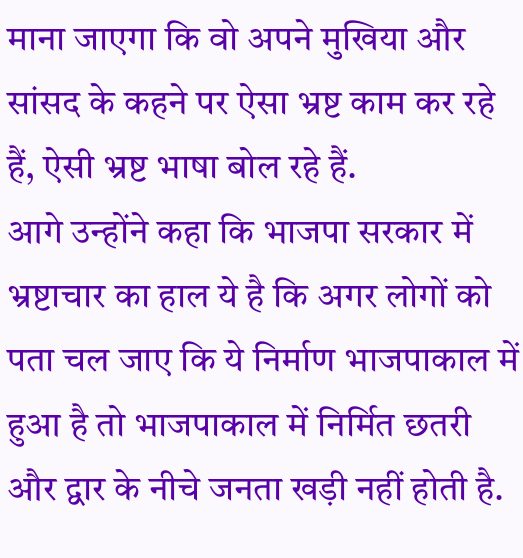माना जाएगा कि वो अपने मुखिया और सांसद के कहने पर ऐसा भ्रष्ट काम कर रहे हैं, ऐसी भ्रष्ट भाषा बोल रहे हैं.
आगे उन्होंने कहा कि भाजपा सरकार में भ्रष्टाचार का हाल ये है कि अगर लोगों को पता चल जाए कि ये निर्माण भाजपाकाल में हुआ है तो भाजपाकाल में निर्मित छतरी और द्वार के नीचे जनता खड़ी नहीं होती है.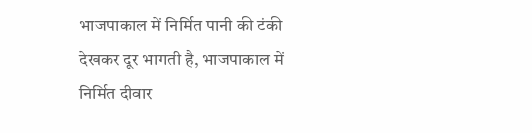भाजपाकाल में निर्मित पानी की टंकी देखकर दूर भागती है, भाजपाकाल में निर्मित दीवार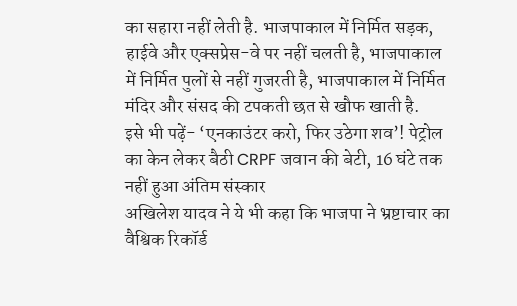का सहारा नहीं लेती है. भाजपाकाल में निर्मित सड़क, हाईवे और एक्सप्रेस-वे पर नहीं चलती है, भाजपाकाल में निर्मित पुलों से नहीं गुजरती है, भाजपाकाल में निर्मित मंदिर और संसद की टपकती छत से खौफ खाती है.
इसे भी पढ़ें- ‘एनकाउंटर करो, फिर उठेगा शव’! पेट्रोल का केन लेकर बैठी CRPF जवान की बेटी, 16 घंटे तक नहीं हुआ अंतिम संस्कार
अखिलेश यादव ने ये भी कहा कि भाजपा ने भ्रष्टाचार का वैश्विक रिकॉर्ड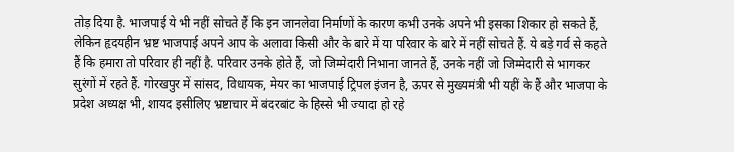तोड़ दिया है. भाजपाई ये भी नहीं सोचते हैं कि इन जानलेवा निर्माणों के कारण कभी उनके अपने भी इसका शिकार हो सकते हैं, लेकिन हृदयहीन भ्रष्ट भाजपाई अपने आप के अलावा किसी और के बारे में या परिवार के बारे में नहीं सोचते हैं. ये बड़े गर्व से कहते हैं कि हमारा तो परिवार ही नहीं है. परिवार उनके होते हैं, जो जिम्मेदारी निभाना जानते हैं, उनके नहीं जो जिम्मेदारी से भागकर सुरंगों में रहते हैं. गोरखपुर में सांसद, विधायक, मेयर का भाजपाई ट्रिपल इंजन है, ऊपर से मुख्यमंत्री भी यहीं के हैं और भाजपा के प्रदेश अध्यक्ष भी, शायद इसीलिए भ्रष्टाचार में बंदरबांट के हिस्से भी ज्यादा हो रहे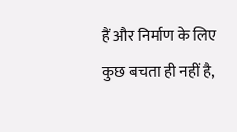हैं और निर्माण के लिए कुछ बचता ही नहीं है,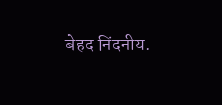बेहद निंदनीय.